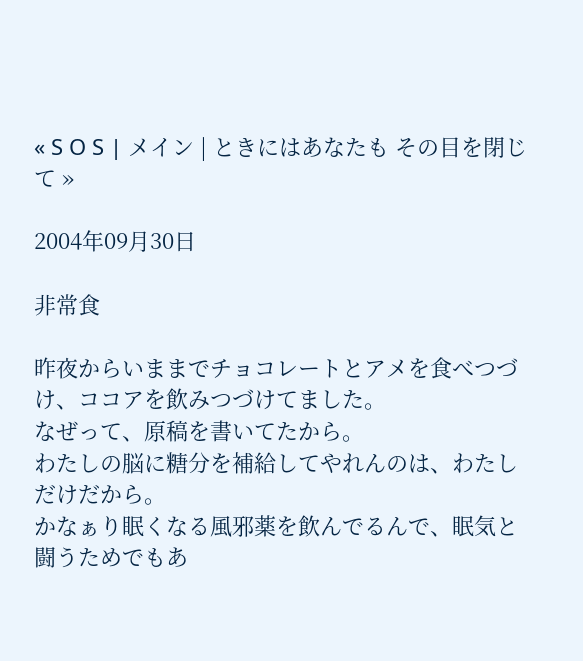« S O S | メイン | ときにはあなたも その目を閉じて »

2004年09月30日

非常食

昨夜からいままでチョコレートとアメを食べつづけ、ココアを飲みつづけてました。
なぜって、原稿を書いてたから。
わたしの脳に糖分を補給してやれんのは、わたしだけだから。
かなぁり眠くなる風邪薬を飲んでるんで、眠気と闘うためでもあ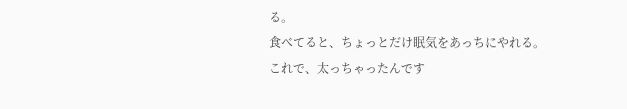る。
食べてると、ちょっとだけ眠気をあっちにやれる。
これで、太っちゃったんです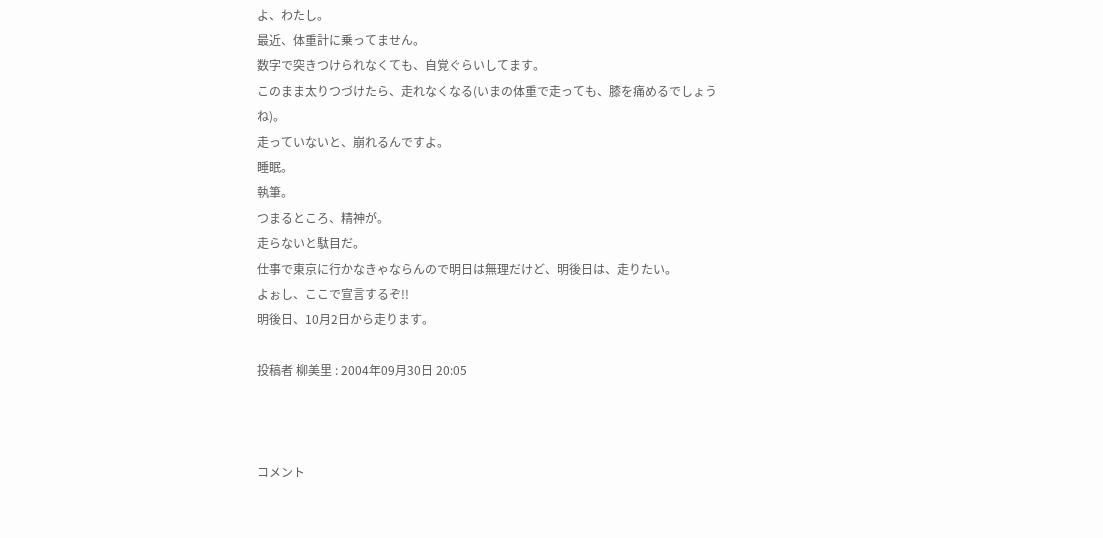よ、わたし。
最近、体重計に乗ってません。
数字で突きつけられなくても、自覚ぐらいしてます。
このまま太りつづけたら、走れなくなる(いまの体重で走っても、膝を痛めるでしょうね)。
走っていないと、崩れるんですよ。
睡眠。
執筆。
つまるところ、精神が。
走らないと駄目だ。
仕事で東京に行かなきゃならんので明日は無理だけど、明後日は、走りたい。
よぉし、ここで宣言するぞ!!
明後日、10月2日から走ります。

投稿者 柳美里 : 2004年09月30日 20:05



コメント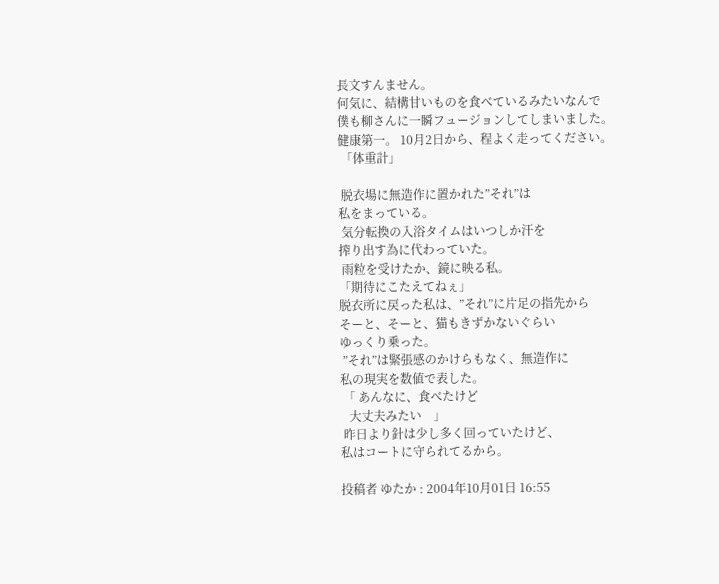長文すんません。
何気に、結構甘いものを食べているみたいなんで
僕も柳さんに一瞬フュージョンしてしまいました。
健康第一。 10月2日から、程よく走ってください。
 「体重計」

 脱衣場に無造作に置かれた”それ”は
私をまっている。
 気分転換の入浴タイムはいつしか汗を
搾り出す為に代わっていた。
 雨粒を受けたか、鏡に映る私。
「期待にこたえてねぇ」
脱衣所に戻った私は、”それ”に片足の指先から
そーと、そーと、猫もきずかないぐらい
ゆっくり乗った。
 ”それ”は緊張感のかけらもなく、無造作に
私の現実を数値で表した。
 「 あんなに、食べたけど
   大丈夫みたい    」
 昨日より針は少し多く回っていたけど、
私はコートに守られてるから。

投稿者 ゆたか : 2004年10月01日 16:55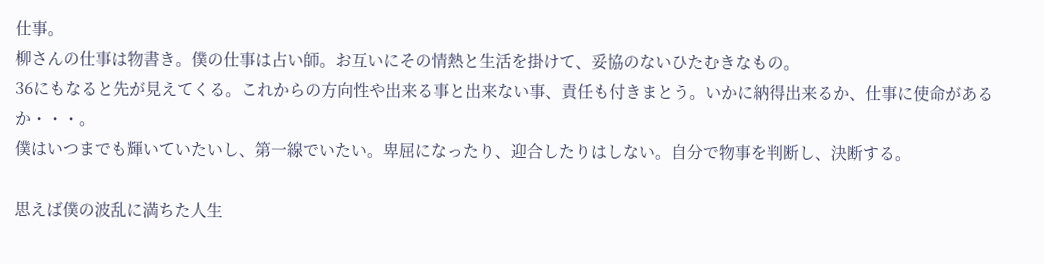仕事。
柳さんの仕事は物書き。僕の仕事は占い師。お互いにその情熱と生活を掛けて、妥協のないひたむきなもの。
36にもなると先が見えてくる。これからの方向性や出来る事と出来ない事、責任も付きまとう。いかに納得出来るか、仕事に使命があるか・・・。
僕はいつまでも輝いていたいし、第一線でいたい。卑屈になったり、迎合したりはしない。自分で物事を判断し、決断する。

思えば僕の波乱に満ちた人生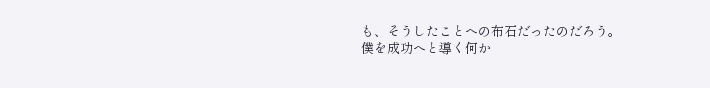も、そうしたことへの布石だったのだろう。
僕を成功へと導く何か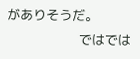がありそうだ。
                  ではでは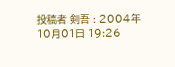投稿者 剣吾 : 2004年10月01日 19:26